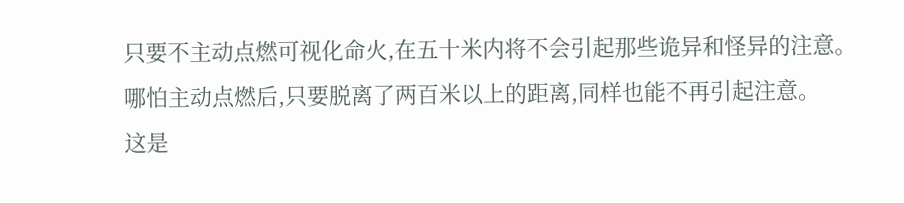只要不主动点燃可视化命火,在五十米内将不会引起那些诡异和怪异的注意。
哪怕主动点燃后,只要脱离了两百米以上的距离,同样也能不再引起注意。
这是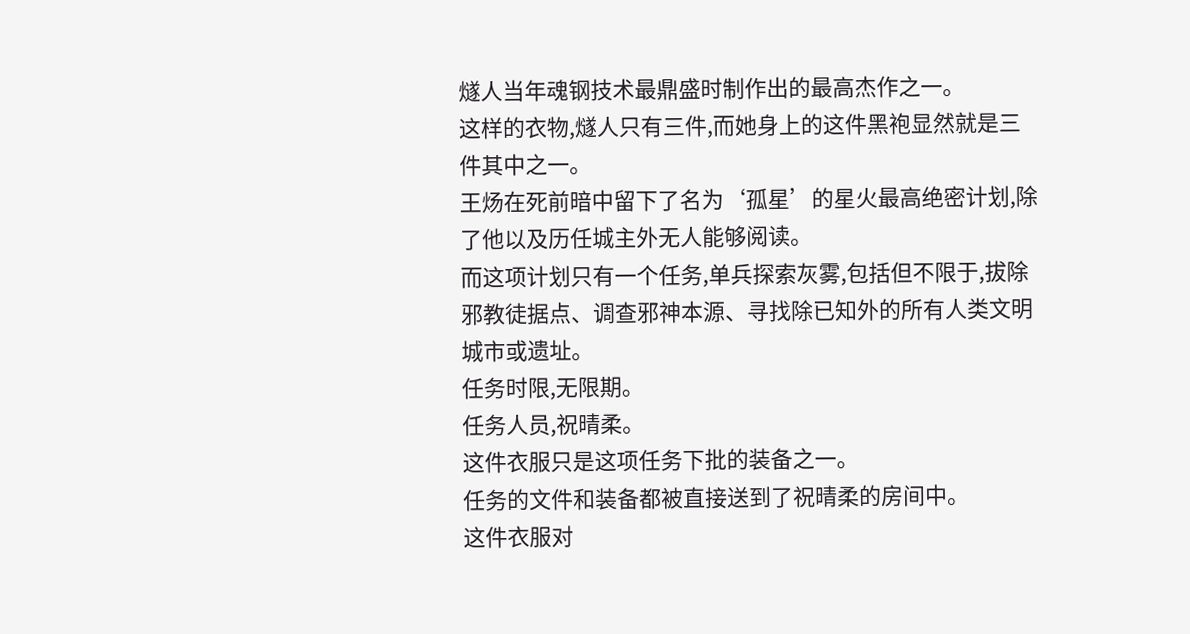燧人当年魂钢技术最鼎盛时制作出的最高杰作之一。
这样的衣物,燧人只有三件,而她身上的这件黑袍显然就是三件其中之一。
王炀在死前暗中留下了名为‘孤星’的星火最高绝密计划,除了他以及历任城主外无人能够阅读。
而这项计划只有一个任务,单兵探索灰雾,包括但不限于,拔除邪教徒据点、调查邪神本源、寻找除已知外的所有人类文明城市或遗址。
任务时限,无限期。
任务人员,祝晴柔。
这件衣服只是这项任务下批的装备之一。
任务的文件和装备都被直接送到了祝晴柔的房间中。
这件衣服对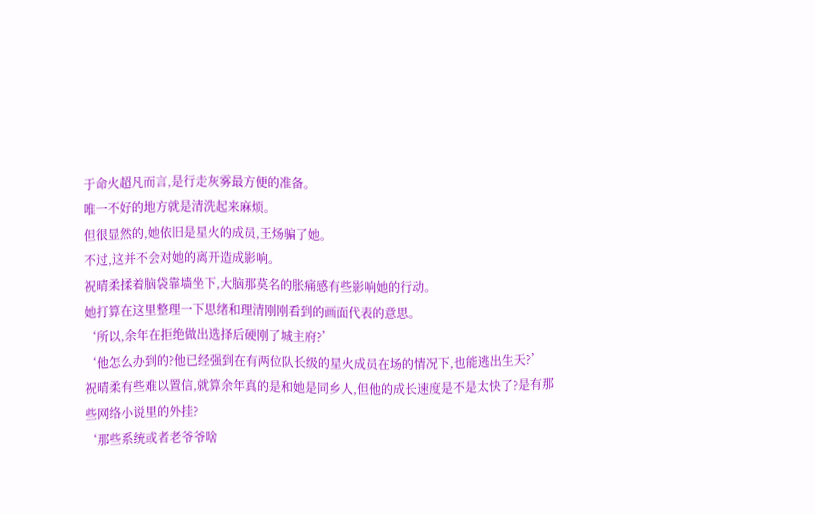于命火超凡而言,是行走灰雾最方便的准备。
唯一不好的地方就是清洗起来麻烦。
但很显然的,她依旧是星火的成员,王炀骗了她。
不过,这并不会对她的离开造成影响。
祝晴柔揉着脑袋靠墙坐下,大脑那莫名的胀痛感有些影响她的行动。
她打算在这里整理一下思绪和理清刚刚看到的画面代表的意思。
‘所以,余年在拒绝做出选择后硬刚了城主府?’
‘他怎么办到的?他已经强到在有两位队长级的星火成员在场的情况下,也能逃出生天?’
祝晴柔有些难以置信,就算余年真的是和她是同乡人,但他的成长速度是不是太快了?是有那些网络小说里的外挂?
‘那些系统或者老爷爷啥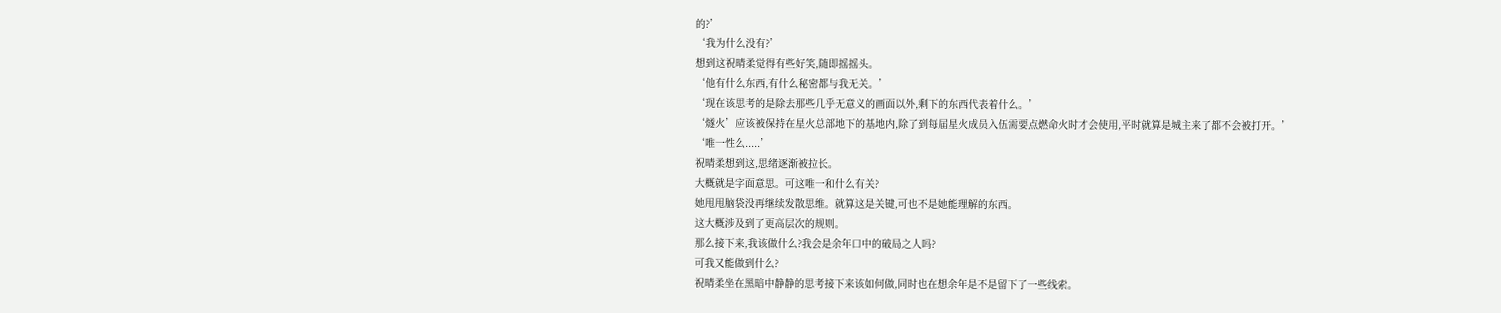的?’
‘我为什么没有?’
想到这祝晴柔觉得有些好笑,随即摇摇头。
‘他有什么东西,有什么秘密都与我无关。’
‘现在该思考的是除去那些几乎无意义的画面以外,剩下的东西代表着什么。’
‘燧火’应该被保持在星火总部地下的基地内,除了到每届星火成员入伍需要点燃命火时才会使用,平时就算是城主来了都不会被打开。’
‘唯一性么.....’
祝晴柔想到这,思绪逐渐被拉长。
大概就是字面意思。可这唯一和什么有关?
她甩甩脑袋没再继续发散思维。就算这是关键,可也不是她能理解的东西。
这大概涉及到了更高层次的规则。
那么接下来,我该做什么?我会是余年口中的破局之人吗?
可我又能做到什么?
祝晴柔坐在黑暗中静静的思考接下来该如何做,同时也在想余年是不是留下了一些线索。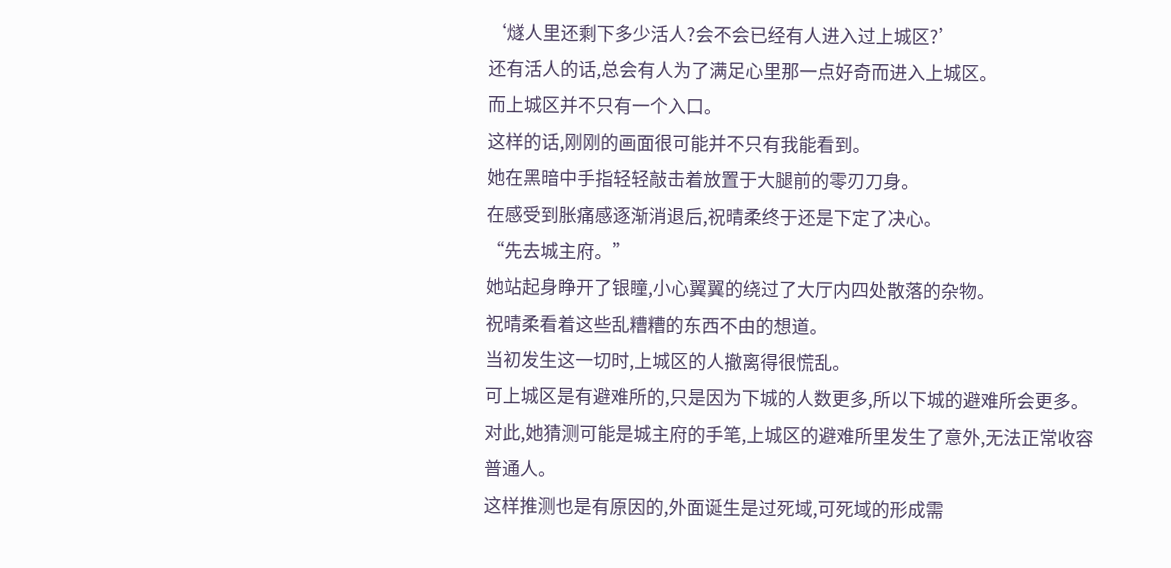‘燧人里还剩下多少活人?会不会已经有人进入过上城区?’
还有活人的话,总会有人为了满足心里那一点好奇而进入上城区。
而上城区并不只有一个入口。
这样的话,刚刚的画面很可能并不只有我能看到。
她在黑暗中手指轻轻敲击着放置于大腿前的零刃刀身。
在感受到胀痛感逐渐消退后,祝晴柔终于还是下定了决心。
“先去城主府。”
她站起身睁开了银瞳,小心翼翼的绕过了大厅内四处散落的杂物。
祝晴柔看着这些乱糟糟的东西不由的想道。
当初发生这一切时,上城区的人撤离得很慌乱。
可上城区是有避难所的,只是因为下城的人数更多,所以下城的避难所会更多。
对此,她猜测可能是城主府的手笔,上城区的避难所里发生了意外,无法正常收容普通人。
这样推测也是有原因的,外面诞生是过死域,可死域的形成需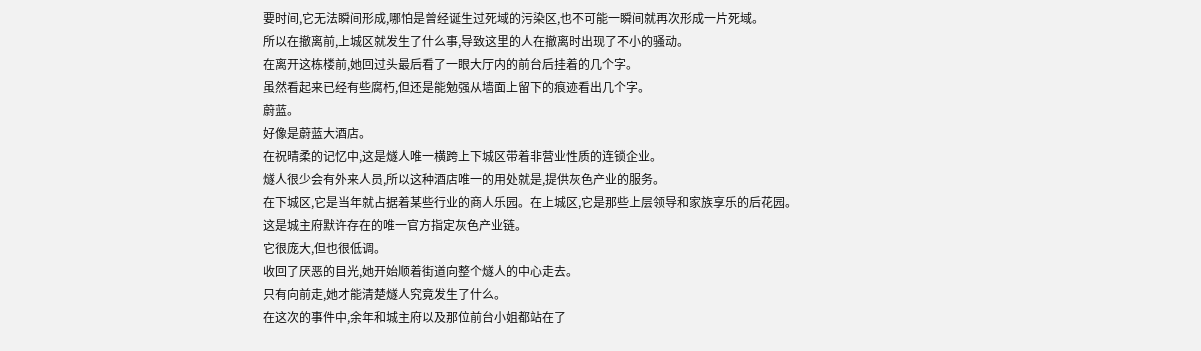要时间,它无法瞬间形成,哪怕是曾经诞生过死域的污染区,也不可能一瞬间就再次形成一片死域。
所以在撤离前,上城区就发生了什么事,导致这里的人在撤离时出现了不小的骚动。
在离开这栋楼前,她回过头最后看了一眼大厅内的前台后挂着的几个字。
虽然看起来已经有些腐朽,但还是能勉强从墙面上留下的痕迹看出几个字。
蔚蓝。
好像是蔚蓝大酒店。
在祝晴柔的记忆中,这是燧人唯一横跨上下城区带着非营业性质的连锁企业。
燧人很少会有外来人员,所以这种酒店唯一的用处就是,提供灰色产业的服务。
在下城区,它是当年就占据着某些行业的商人乐园。在上城区,它是那些上层领导和家族享乐的后花园。
这是城主府默许存在的唯一官方指定灰色产业链。
它很庞大,但也很低调。
收回了厌恶的目光,她开始顺着街道向整个燧人的中心走去。
只有向前走,她才能清楚燧人究竟发生了什么。
在这次的事件中,余年和城主府以及那位前台小姐都站在了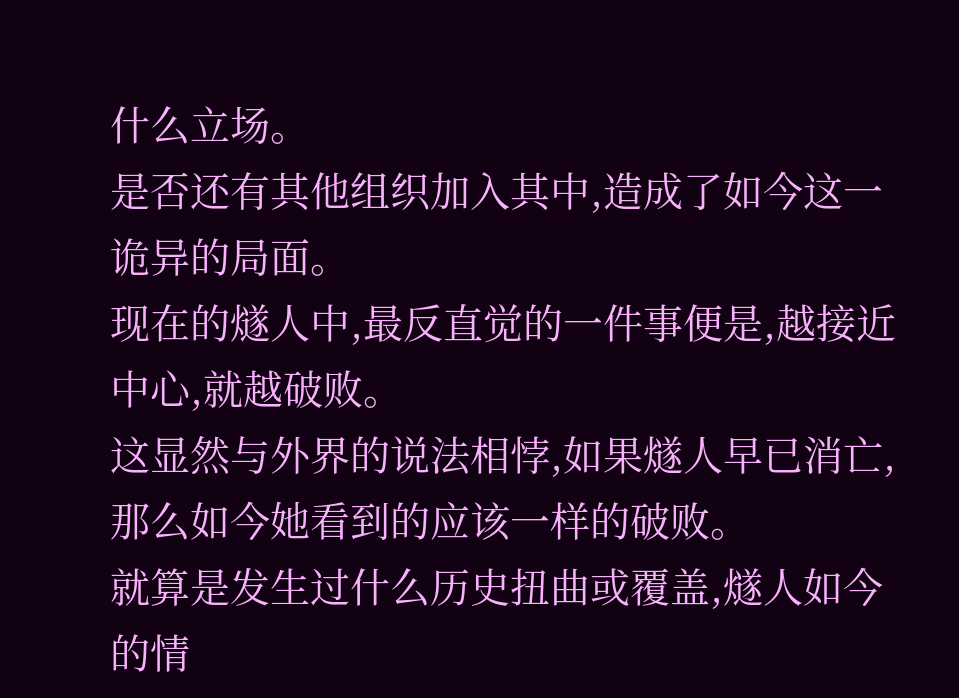什么立场。
是否还有其他组织加入其中,造成了如今这一诡异的局面。
现在的燧人中,最反直觉的一件事便是,越接近中心,就越破败。
这显然与外界的说法相悖,如果燧人早已消亡,那么如今她看到的应该一样的破败。
就算是发生过什么历史扭曲或覆盖,燧人如今的情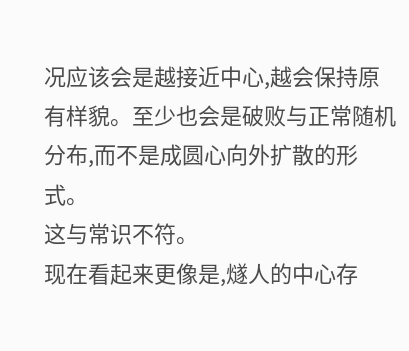况应该会是越接近中心,越会保持原有样貌。至少也会是破败与正常随机分布,而不是成圆心向外扩散的形式。
这与常识不符。
现在看起来更像是,燧人的中心存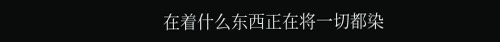在着什么东西正在将一切都染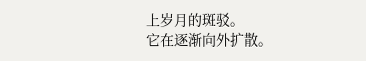上岁月的斑驳。
它在逐渐向外扩散。